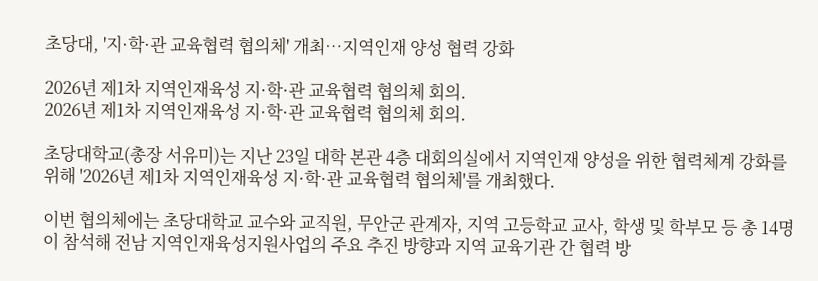초당대, '지·학·관 교육협력 협의체' 개최…지역인재 양성 협력 강화

2026년 제1차 지역인재육성 지·학·관 교육협력 협의체 회의.
2026년 제1차 지역인재육성 지·학·관 교육협력 협의체 회의.

초당대학교(총장 서유미)는 지난 23일 대학 본관 4층 대회의실에서 지역인재 양성을 위한 협력체계 강화를 위해 '2026년 제1차 지역인재육성 지·학·관 교육협력 협의체'를 개최했다.

이번 협의체에는 초당대학교 교수와 교직원, 무안군 관계자, 지역 고등학교 교사, 학생 및 학부모 등 총 14명이 참석해 전남 지역인재육성지원사업의 주요 추진 방향과 지역 교육기관 간 협력 방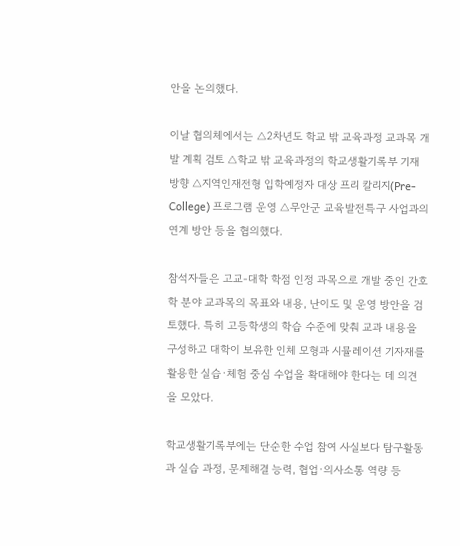안을 논의했다.

이날 협의체에서는 △2차년도 학교 밖 교육과정 교과목 개발 계획 검토 △학교 밖 교육과정의 학교생활기록부 기재 방향 △지역인재전형 입학예정자 대상 프리 칼리지(Pre-College) 프로그램 운영 △무안군 교육발전특구 사업과의 연계 방안 등을 협의했다.

참석자들은 고교-대학 학점 인정 과목으로 개발 중인 간호학 분야 교과목의 목표와 내용, 난이도 및 운영 방안을 검토했다. 특히 고등학생의 학습 수준에 맞춰 교과 내용을 구성하고 대학이 보유한 인체 모형과 시뮬레이션 기자재를 활용한 실습·체험 중심 수업을 확대해야 한다는 데 의견을 모았다.

학교생활기록부에는 단순한 수업 참여 사실보다 탐구활동과 실습 과정, 문제해결 능력, 협업·의사소통 역량 등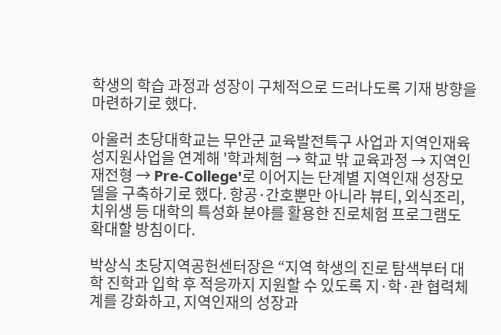학생의 학습 과정과 성장이 구체적으로 드러나도록 기재 방향을 마련하기로 했다.

아울러 초당대학교는 무안군 교육발전특구 사업과 지역인재육성지원사업을 연계해 '학과체험 → 학교 밖 교육과정 → 지역인재전형 → Pre-College'로 이어지는 단계별 지역인재 성장모델을 구축하기로 했다. 항공·간호뿐만 아니라 뷰티, 외식조리, 치위생 등 대학의 특성화 분야를 활용한 진로체험 프로그램도 확대할 방침이다.

박상식 초당지역공헌센터장은 “지역 학생의 진로 탐색부터 대학 진학과 입학 후 적응까지 지원할 수 있도록 지·학·관 협력체계를 강화하고, 지역인재의 성장과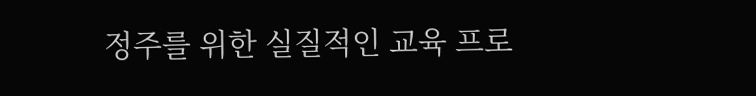정주를 위한 실질적인 교육 프로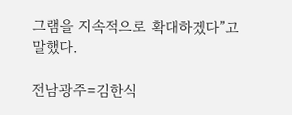그램을 지속적으로 확대하겠다”고 말했다.

전남광주=김한식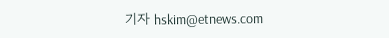기자 hskim@etnews.com